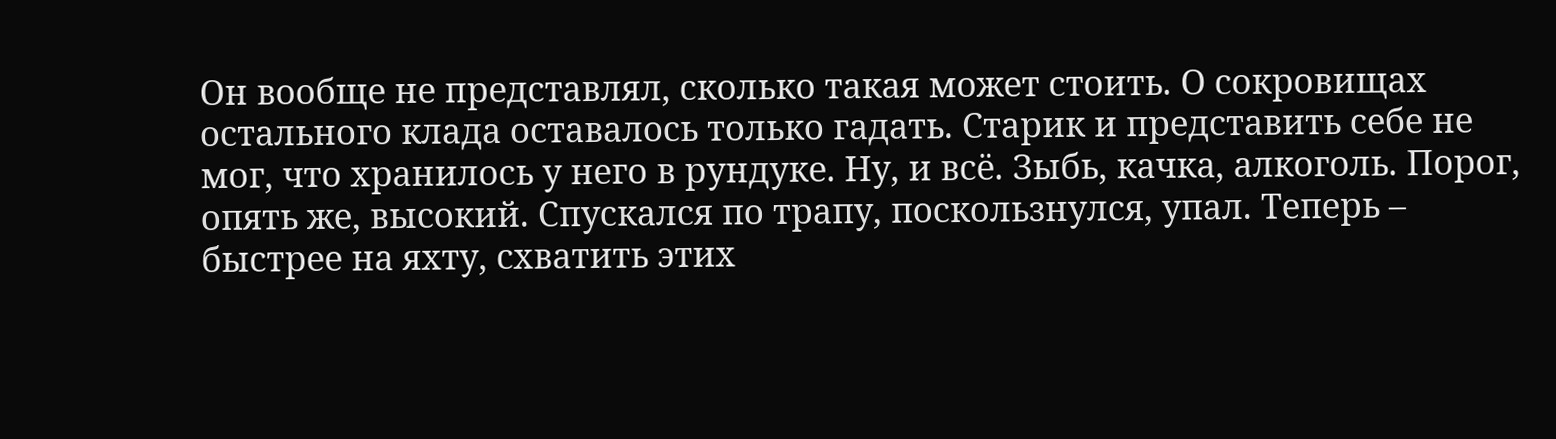Он вообще не представлял, сколько такая может стоить. О сокровищах остального клада оставалось только гадать. Старик и представить себе не мог, что хранилось у него в рундуке. Ну, и всё. Зыбь, качка, алкоголь. Порог, опять же, высокий. Спускался по трапу, поскользнулся, упал. Теперь – быстрее на яхту, схватить этих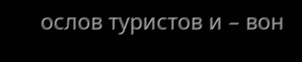ослов туристов и – вон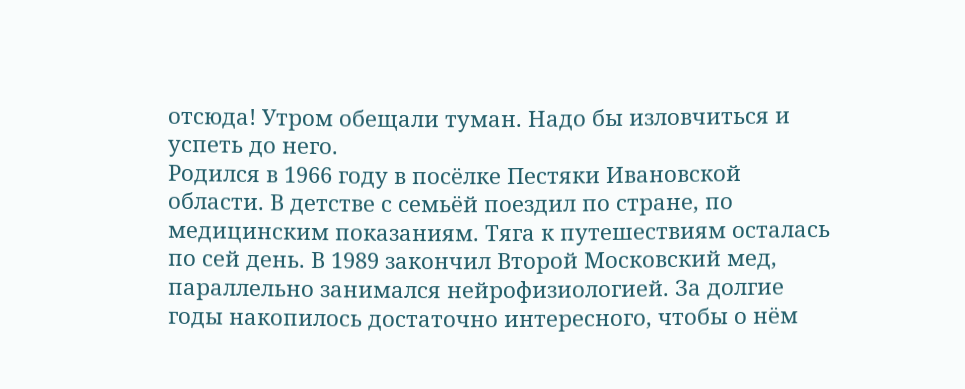отсюда! Утром обещали туман. Надо бы изловчиться и успеть до него.
Родился в 1966 году в посёлке Пестяки Ивановской области. В детстве с семьёй поездил по стране, по медицинским показаниям. Тяга к путешествиям осталась по сей день. В 1989 закончил Второй Московский мед, параллельно занимался нейрофизиологией. За долгие годы накопилось достаточно интересного, чтобы о нём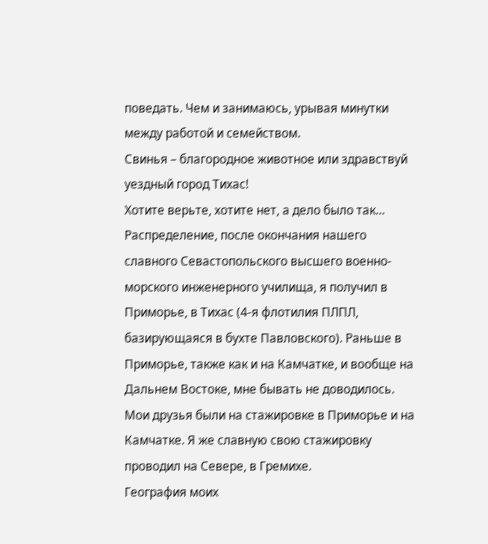поведать. Чем и занимаюсь, урывая минутки между работой и семейством.
Свинья – благородное животное или здравствуй уездный город Тихас!
Хотите верьте, хотите нет, а дело было так…
Распределение, после окончания нашего славного Севастопольского высшего военно-морского инженерного училища, я получил в Приморье, в Тихас (4-я флотилия ПЛПЛ, базирующаяся в бухте Павловского). Раньше в Приморье, также как и на Камчатке, и вообще на Дальнем Востоке, мне бывать не доводилось. Мои друзья были на стажировке в Приморье и на Камчатке. Я же славную свою стажировку проводил на Севере, в Гремихе.
География моих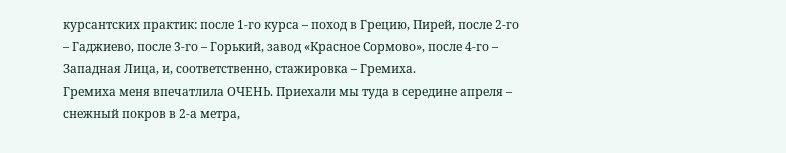курсантских практик: после 1-го курса – поход в Грецию, Пирей, после 2-го – Гаджиево, после 3-го – Горький, завод «Красное Сормово», после 4-го – Западная Лица, и, соответственно, стажировка – Гремиха.
Гремиха меня впечатлила ОЧЕНЬ. Приехали мы туда в середине апреля – снежный покров в 2-а метра,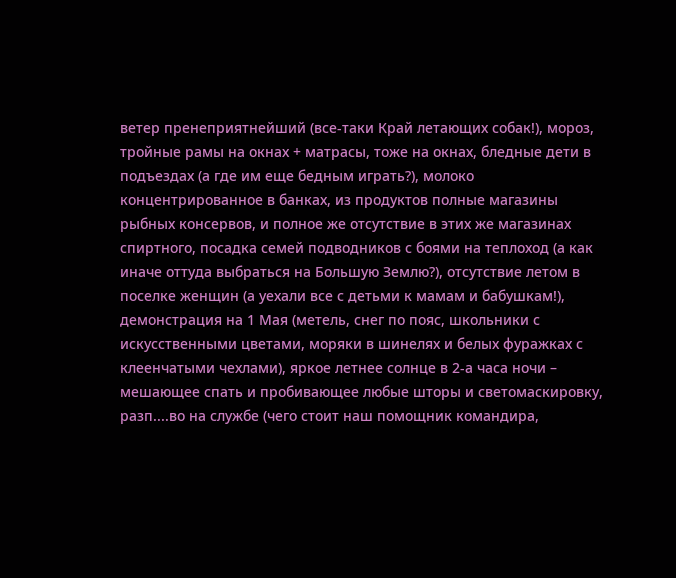ветер пренеприятнейший (все-таки Край летающих собак!), мороз, тройные рамы на окнах + матрасы, тоже на окнах, бледные дети в подъездах (а где им еще бедным играть?), молоко концентрированное в банках, из продуктов полные магазины рыбных консервов, и полное же отсутствие в этих же магазинах спиртного, посадка семей подводников с боями на теплоход (а как иначе оттуда выбраться на Большую Землю?), отсутствие летом в поселке женщин (а уехали все с детьми к мамам и бабушкам!), демонстрация на 1 Мая (метель, снег по пояс, школьники с искусственными цветами, моряки в шинелях и белых фуражках с клеенчатыми чехлами), яркое летнее солнце в 2-а часа ночи – мешающее спать и пробивающее любые шторы и светомаскировку, разп....во на службе (чего стоит наш помощник командира,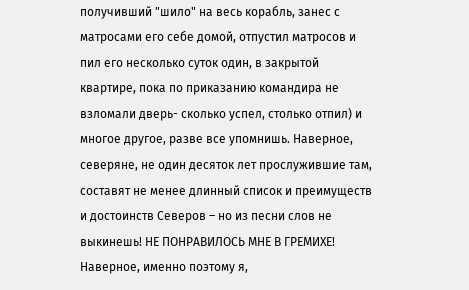получивший "шило" на весь корабль, занес с матросами его себе домой, отпустил матросов и пил его несколько суток один, в закрытой квартире, пока по приказанию командира не взломали дверь- сколько успел, столько отпил) и многое другое, разве все упомнишь. Наверное, северяне, не один десяток лет прослужившие там, составят не менее длинный список и преимуществ и достоинств Северов – но из песни слов не выкинешь! НЕ ПОНРАВИЛОСЬ МНЕ В ГРЕМИХЕ!
Наверное, именно поэтому я,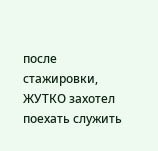после стажировки, ЖУТКО захотел поехать служить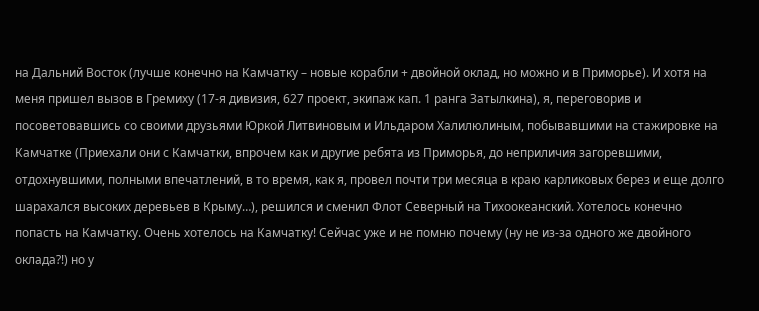на Дальний Восток (лучше конечно на Камчатку – новые корабли + двойной оклад, но можно и в Приморье). И хотя на меня пришел вызов в Гремиху (17-я дивизия, 627 проект, экипаж кап. 1 ранга Затылкина), я, переговорив и посоветовавшись со своими друзьями Юркой Литвиновым и Ильдаром Халилюлиным, побывавшими на стажировке на Камчатке (Приехали они с Камчатки, впрочем как и другие ребята из Приморья, до неприличия загоревшими, отдохнувшими, полными впечатлений, в то время, как я, провел почти три месяца в краю карликовых берез и еще долго шарахался высоких деревьев в Крыму…), решился и сменил Флот Северный на Тихоокеанский. Хотелось конечно попасть на Камчатку. Очень хотелось на Камчатку! Сейчас уже и не помню почему (ну не из-за одного же двойного оклада?!) но у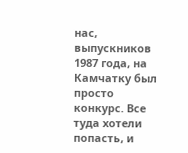нас, выпускников 1987 года, на Камчатку был просто конкурс. Все туда хотели попасть, и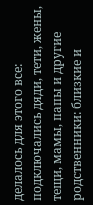делалось для этого все: подключались дяди, тети, жены, тещи, мамы, папы и другие родственники: близкие и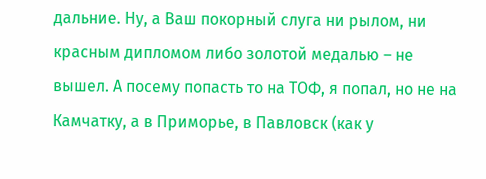дальние. Ну, а Ваш покорный слуга ни рылом, ни красным дипломом либо золотой медалью – не вышел. А посему попасть то на ТОФ, я попал, но не на Камчатку, а в Приморье, в Павловск (как у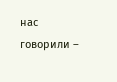нас говорили –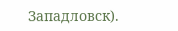Западловск).